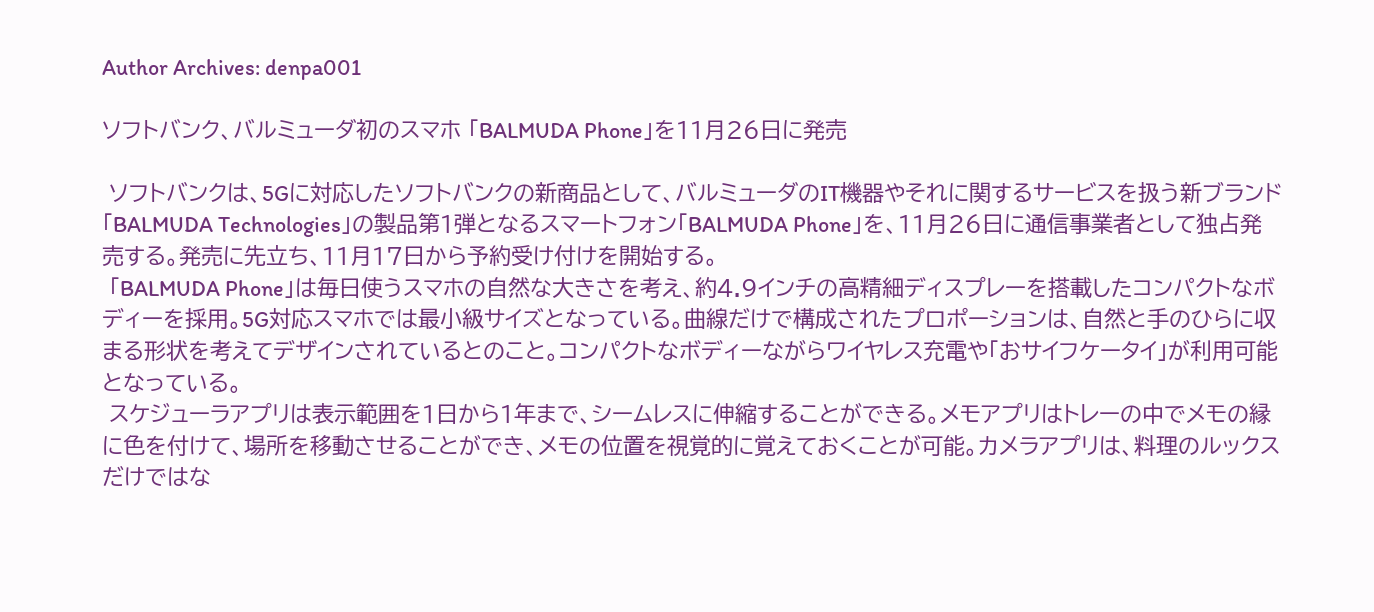Author Archives: denpa001

ソフトバンク、バルミューダ初のスマホ 「BALMUDA Phone」を11月26日に発売

 ソフトバンクは、5Gに対応したソフトバンクの新商品として、バルミューダのIT機器やそれに関するサービスを扱う新ブランド「BALMUDA Technologies」の製品第1弾となるスマートフォン「BALMUDA Phone」を、11月26日に通信事業者として独占発売する。発売に先立ち、11月17日から予約受け付けを開始する。
 「BALMUDA Phone」は毎日使うスマホの自然な大きさを考え、約4.9インチの高精細ディスプレーを搭載したコンパクトなボディーを採用。5G対応スマホでは最小級サイズとなっている。曲線だけで構成されたプロポーションは、自然と手のひらに収まる形状を考えてデザインされているとのこと。コンパクトなボディーながらワイヤレス充電や「おサイフケータイ」が利用可能となっている。
 スケジューラアプリは表示範囲を1日から1年まで、シームレスに伸縮することができる。メモアプリはトレーの中でメモの縁に色を付けて、場所を移動させることができ、メモの位置を視覚的に覚えておくことが可能。カメラアプリは、料理のルックスだけではな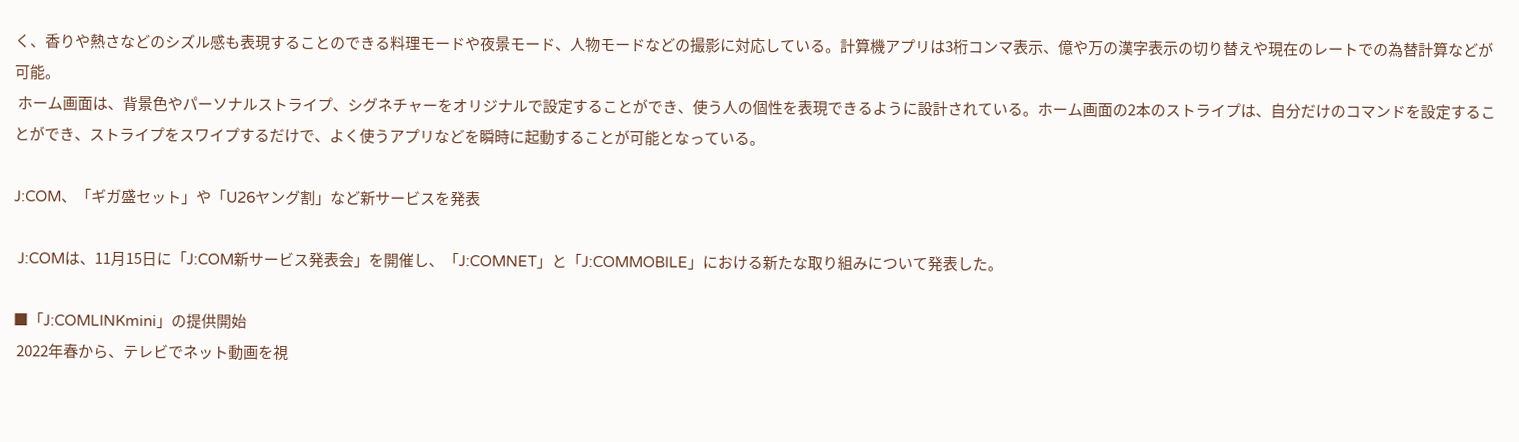く、香りや熱さなどのシズル感も表現することのできる料理モードや夜景モード、人物モードなどの撮影に対応している。計算機アプリは3桁コンマ表示、億や万の漢字表示の切り替えや現在のレートでの為替計算などが可能。
 ホーム画面は、背景色やパーソナルストライプ、シグネチャーをオリジナルで設定することができ、使う人の個性を表現できるように設計されている。ホーム画面の2本のストライプは、自分だけのコマンドを設定することができ、ストライプをスワイプするだけで、よく使うアプリなどを瞬時に起動することが可能となっている。

J:COM、「ギガ盛セット」や「U26ヤング割」など新サービスを発表

 J:COMは、11月15日に「J:COM新サービス発表会」を開催し、「J:COMNET」と「J:COMMOBILE」における新たな取り組みについて発表した。

■「J:COMLINKmini」の提供開始
 2022年春から、テレビでネット動画を視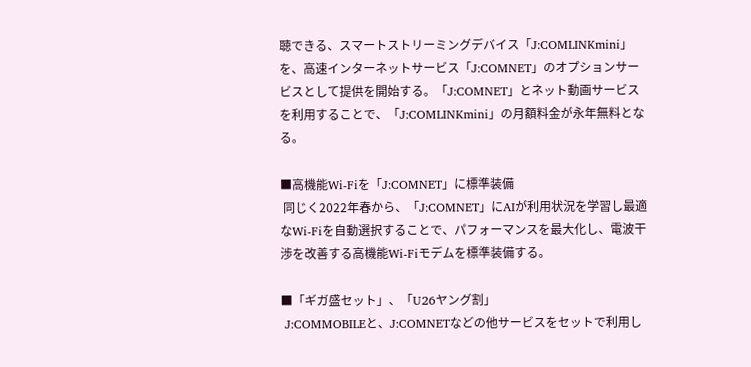聴できる、スマートストリーミングデバイス「J:COMLINKmini」を、高速インターネットサービス「J:COMNET」のオプションサービスとして提供を開始する。「J:COMNET」とネット動画サービスを利用することで、「J:COMLINKmini」の月額料金が永年無料となる。

■高機能Wi-Fiを「J:COMNET」に標準装備
 同じく2022年春から、「J:COMNET」にAIが利用状況を学習し最適なWi-Fiを自動選択することで、パフォーマンスを最大化し、電波干渉を改善する高機能Wi-Fiモデムを標準装備する。

■「ギガ盛セット」、「U26ヤング割」
 J:COMMOBILEと、J:COMNETなどの他サービスをセットで利用し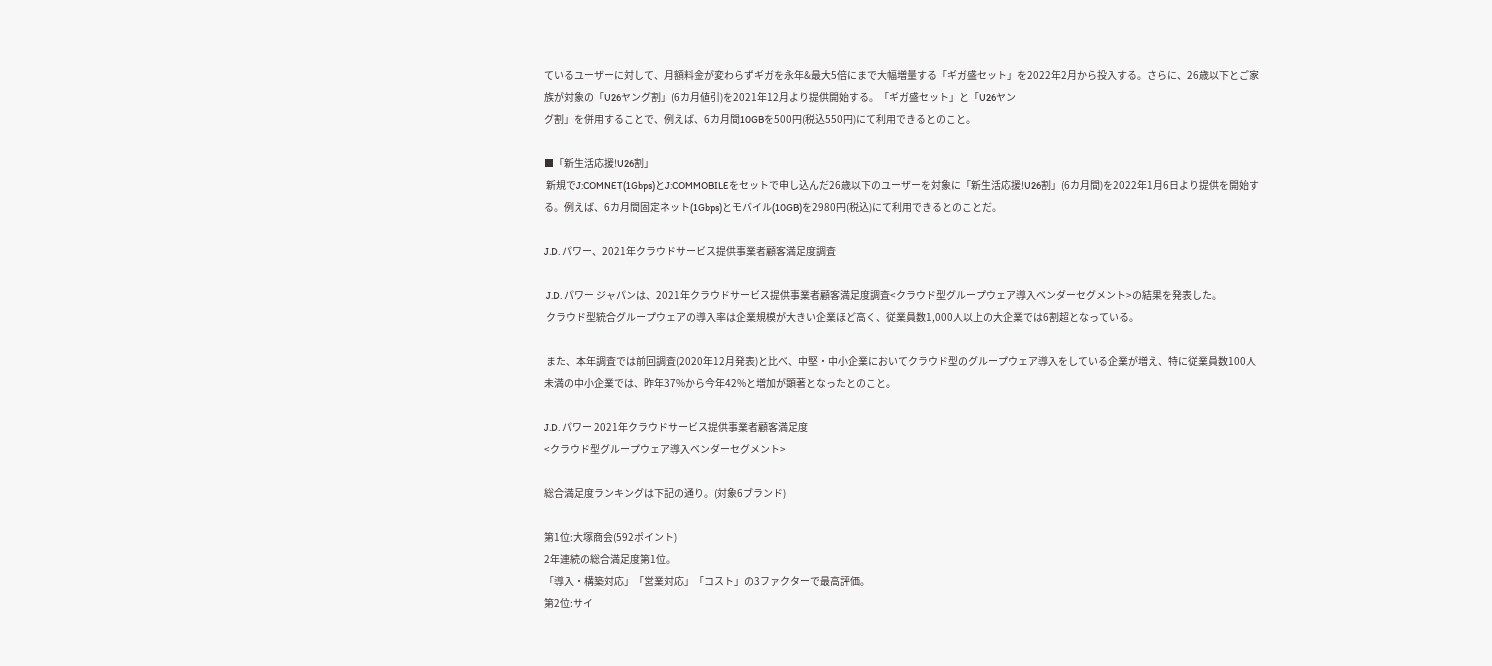ているユーザーに対して、月額料金が変わらずギガを永年&最大5倍にまで大幅増量する「ギガ盛セット」を2022年2月から投入する。さらに、26歳以下とご家族が対象の「U26ヤング割」(6カ月値引)を2021年12月より提供開始する。「ギガ盛セット」と「U26ヤン
グ割」を併用することで、例えば、6カ月間10GBを500円(税込550円)にて利用できるとのこと。

■「新生活応援!U26割」
 新規でJ:COMNET(1Gbps)とJ:COMMOBILEをセットで申し込んだ26歳以下のユーザーを対象に「新生活応援!U26割」(6カ月間)を2022年1月6日より提供を開始する。例えば、6カ月間固定ネット(1Gbps)とモバイル(10GB)を2980円(税込)にて利用できるとのことだ。

J.D. パワー、2021年クラウドサービス提供事業者顧客満足度調査

 J.D. パワー ジャパンは、2021年クラウドサービス提供事業者顧客満足度調査<クラウド型グループウェア導入ベンダーセグメント>の結果を発表した。
 クラウド型統合グループウェアの導入率は企業規模が大きい企業ほど高く、従業員数1,000人以上の大企業では6割超となっている。

 また、本年調査では前回調査(2020年12月発表)と比べ、中堅・中小企業においてクラウド型のグループウェア導入をしている企業が増え、特に従業員数100人未満の中小企業では、昨年37%から今年42%と増加が顕著となったとのこと。

J.D. パワー 2021年クラウドサービス提供事業者顧客満足度
<クラウド型グループウェア導入ベンダーセグメント>

総合満足度ランキングは下記の通り。(対象6ブランド)

第1位:大塚商会(592ポイント)
2年連続の総合満足度第1位。
「導入・構築対応」「営業対応」「コスト」の3ファクターで最高評価。
第2位:サイ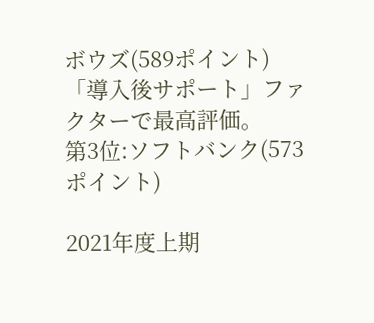ボウズ(589ポイント)
「導入後サポート」ファクターで最高評価。
第3位:ソフトバンク(573ポイント)

2021年度上期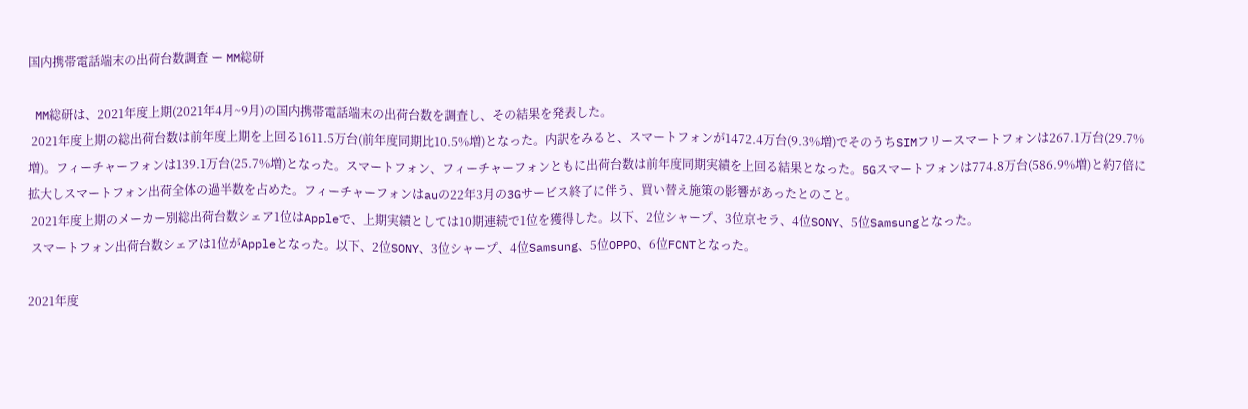国内携帯電話端末の出荷台数調査 ー MM総研

 MM総研は、2021年度上期(2021年4月~9月)の国内携帯電話端末の出荷台数を調査し、その結果を発表した。
 2021年度上期の総出荷台数は前年度上期を上回る1611.5万台(前年度同期比10.5%増)となった。内訳をみると、スマートフォンが1472.4万台(9.3%増)でそのうちSIMフリースマートフォンは267.1万台(29.7%増)。フィーチャーフォンは139.1万台(25.7%増)となった。スマートフォン、フィーチャーフォンともに出荷台数は前年度同期実績を上回る結果となった。5Gスマートフォンは774.8万台(586.9%増)と約7倍に拡大しスマートフォン出荷全体の過半数を占めた。フィーチャーフォンはauの22年3月の3Gサービス終了に伴う、買い替え施策の影響があったとのこと。
 2021年度上期のメーカー別総出荷台数シェア1位はAppleで、上期実績としては10期連続で1位を獲得した。以下、2位シャープ、3位京セラ、4位SONY、5位Samsungとなった。
 スマートフォン出荷台数シェアは1位がAppleとなった。以下、2位SONY、3位シャープ、4位Samsung、5位OPPO、6位FCNTとなった。

2021年度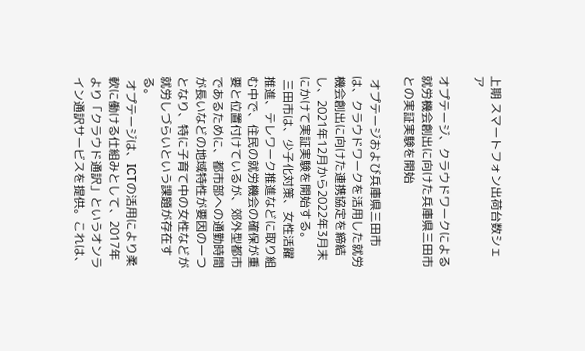上期 スマートフォン出荷台数シェア

オプテージ、クラウドワークによる就労機会創出に向けた兵庫県三田市との実証実験を開始

 オプテージおよび兵庫県三田市は、クラウドワークを活用した就労機会創出に向けた連携協定を締結し、2021年12月から2022年3月末にかけて実証実験を開始する。
 三田市は、少子化対策、女性活躍推進、テレワーク推進などに取り組む中で、住民の就労機会の確保が重要と位置付けているが、郊外型都市であるために、都市部への通勤時間が長いなどの地域特性が要因の一つとなり、特に子育て中の女性などが就労しづらいという課題が存在する。
 オプテージは、ICTの活用により柔軟に働ける仕組みとして、2017年より「クラウド通訳」というオンライン通訳サービスを提供。これは、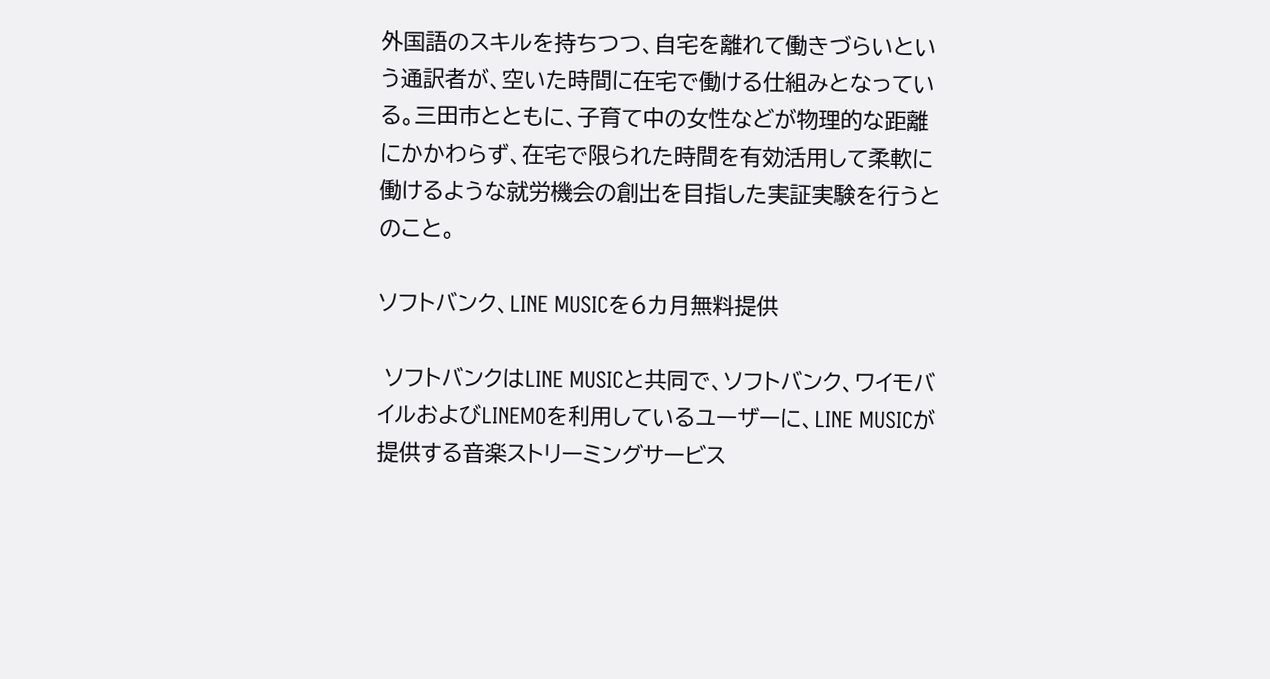外国語のスキルを持ちつつ、自宅を離れて働きづらいという通訳者が、空いた時間に在宅で働ける仕組みとなっている。三田市とともに、子育て中の女性などが物理的な距離にかかわらず、在宅で限られた時間を有効活用して柔軟に働けるような就労機会の創出を目指した実証実験を行うとのこと。

ソフトバンク、LINE MUSICを6カ月無料提供

 ソフトバンクはLINE MUSICと共同で、ソフトバンク、ワイモバイルおよびLINEMOを利用しているユーザーに、LINE MUSICが提供する音楽ストリーミングサービス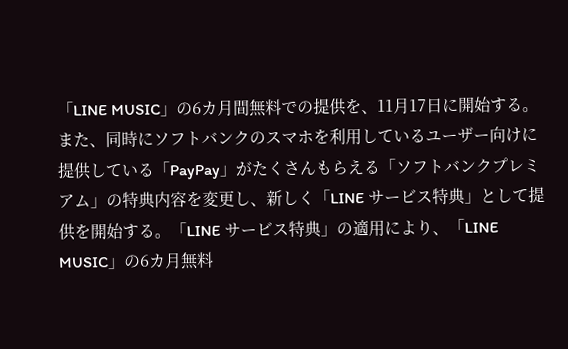「LINE MUSIC」の6カ月間無料での提供を、11月17日に開始する。また、同時にソフトバンクのスマホを利用しているユーザー向けに提供している「PayPay」がたくさんもらえる「ソフトバンクプレミアム」の特典内容を変更し、新しく「LINE サービス特典」として提供を開始する。「LINE サービス特典」の適用により、「LINE MUSIC」の6カ月無料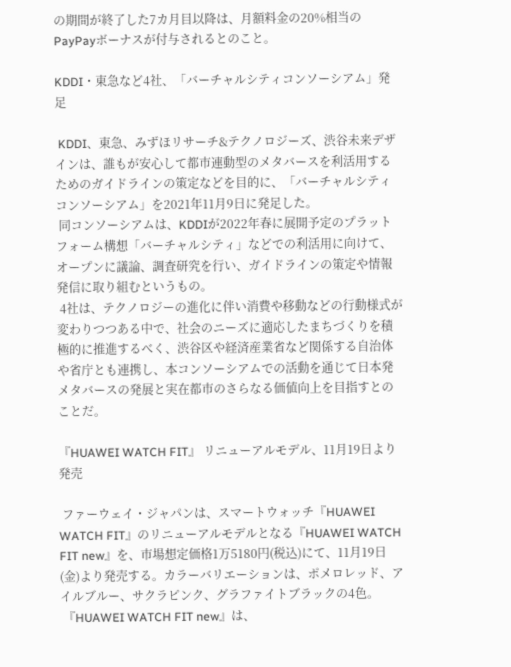の期間が終了した7カ月目以降は、月額料金の20%相当のPayPayボーナスが付与されるとのこと。

KDDI・東急など4社、「バーチャルシティコンソーシアム」発足

 KDDI、東急、みずほリサーチ&テクノロジーズ、渋谷未来デザインは、誰もが安心して都市連動型のメタバースを利活用するためのガイドラインの策定などを目的に、「バーチャルシティコンソーシアム」を2021年11月9日に発足した。
 同コンソーシアムは、KDDIが2022年春に展開予定のプラットフォーム構想「バーチャルシティ」などでの利活用に向けて、オープンに議論、調査研究を行い、ガイドラインの策定や情報発信に取り組むというもの。
 4社は、テクノロジーの進化に伴い消費や移動などの行動様式が変わりつつある中で、社会のニーズに適応したまちづくりを積極的に推進するべく、渋谷区や経済産業省など関係する自治体や省庁とも連携し、本コンソーシアムでの活動を通じて日本発メタバースの発展と実在都市のさらなる価値向上を目指すとのことだ。

『HUAWEI WATCH FIT』 リニューアルモデル、11月19日より発売

 ファーウェイ・ジャパンは、スマートウォッチ『HUAWEI WATCH FIT』のリニューアルモデルとなる『HUAWEI WATCH FIT new』を、市場想定価格1万5180円(税込)にて、11月19日(金)より発売する。カラーバリエーションは、ポメロレッド、アイルブルー、サクラピンク、グラファイトブラックの4色。
 『HUAWEI WATCH FIT new』は、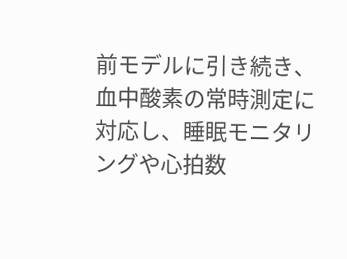前モデルに引き続き、血中酸素の常時測定に対応し、睡眠モニタリングや心拍数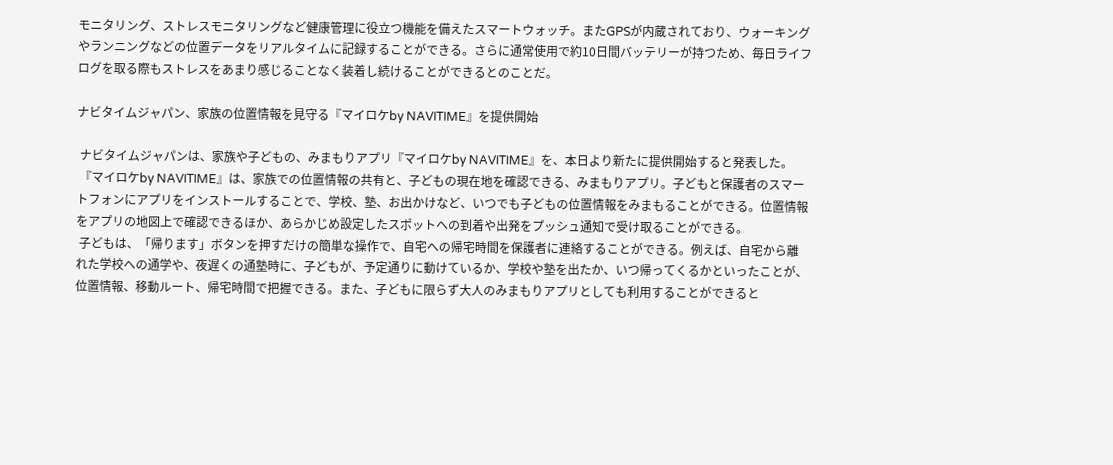モニタリング、ストレスモニタリングなど健康管理に役立つ機能を備えたスマートウォッチ。またGPSが内蔵されており、ウォーキングやランニングなどの位置データをリアルタイムに記録することができる。さらに通常使用で約10日間バッテリーが持つため、毎日ライフログを取る際もストレスをあまり感じることなく装着し続けることができるとのことだ。

ナビタイムジャパン、家族の位置情報を見守る『マイロケby NAVITIME』を提供開始

 ナビタイムジャパンは、家族や子どもの、みまもりアプリ『マイロケby NAVITIME』を、本日より新たに提供開始すると発表した。
 『マイロケby NAVITIME』は、家族での位置情報の共有と、子どもの現在地を確認できる、みまもりアプリ。子どもと保護者のスマートフォンにアプリをインストールすることで、学校、塾、お出かけなど、いつでも子どもの位置情報をみまもることができる。位置情報をアプリの地図上で確認できるほか、あらかじめ設定したスポットへの到着や出発をプッシュ通知で受け取ることができる。
 子どもは、「帰ります」ボタンを押すだけの簡単な操作で、自宅への帰宅時間を保護者に連絡することができる。例えば、自宅から離れた学校への通学や、夜遅くの通塾時に、子どもが、予定通りに動けているか、学校や塾を出たか、いつ帰ってくるかといったことが、位置情報、移動ルート、帰宅時間で把握できる。また、子どもに限らず大人のみまもりアプリとしても利用することができると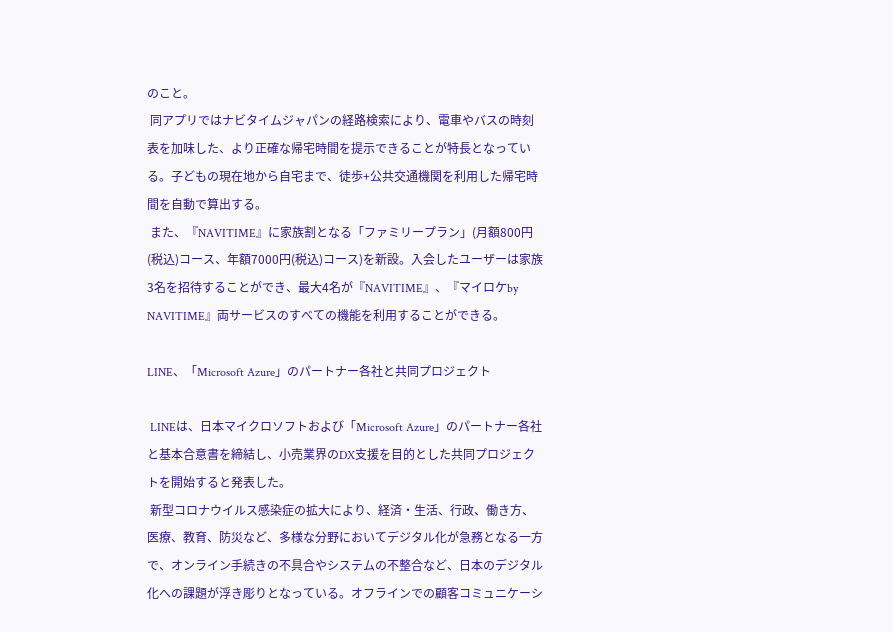のこと。
 同アプリではナビタイムジャパンの経路検索により、電車やバスの時刻表を加味した、より正確な帰宅時間を提示できることが特長となっている。子どもの現在地から自宅まで、徒歩+公共交通機関を利用した帰宅時間を自動で算出する。
 また、『NAVITIME』に家族割となる「ファミリープラン」(月額800円(税込)コース、年額7000円(税込)コース)を新設。入会したユーザーは家族3名を招待することができ、最大4名が『NAVITIME』、『マイロケby NAVITIME』両サービスのすべての機能を利用することができる。

LINE、「Microsoft Azure」のパートナー各社と共同プロジェクト

 LINEは、日本マイクロソフトおよび「Microsoft Azure」のパートナー各社と基本合意書を締結し、小売業界のDX支援を目的とした共同プロジェクトを開始すると発表した。
 新型コロナウイルス感染症の拡大により、経済・生活、行政、働き方、医療、教育、防災など、多様な分野においてデジタル化が急務となる一方で、オンライン手続きの不具合やシステムの不整合など、日本のデジタル化への課題が浮き彫りとなっている。オフラインでの顧客コミュニケーシ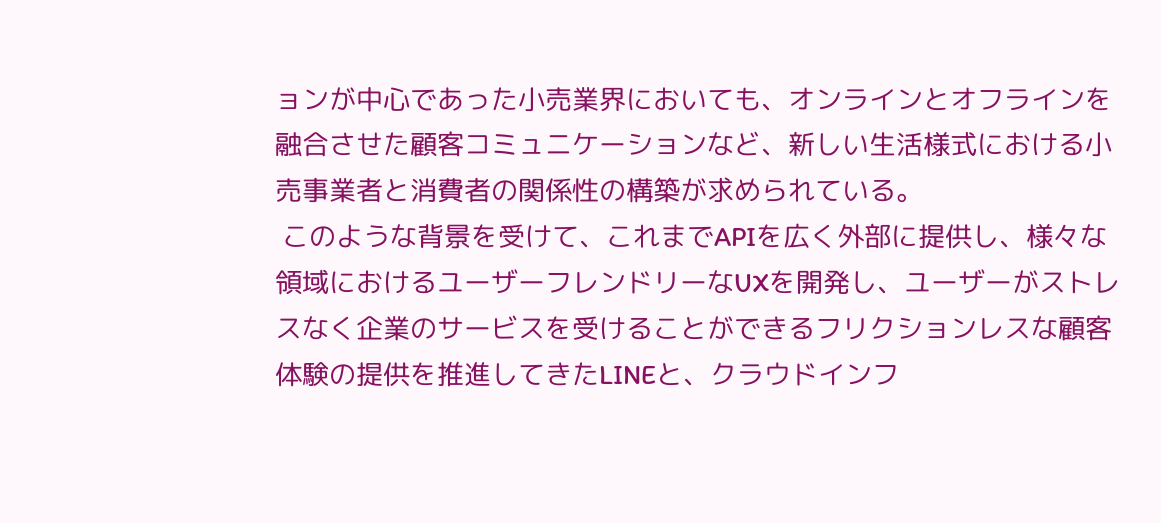ョンが中心であった小売業界においても、オンラインとオフラインを融合させた顧客コミュニケーションなど、新しい生活様式における小売事業者と消費者の関係性の構築が求められている。
 このような背景を受けて、これまでAPIを広く外部に提供し、様々な領域におけるユーザーフレンドリーなUXを開発し、ユーザーがストレスなく企業のサービスを受けることができるフリクションレスな顧客体験の提供を推進してきたLINEと、クラウドインフ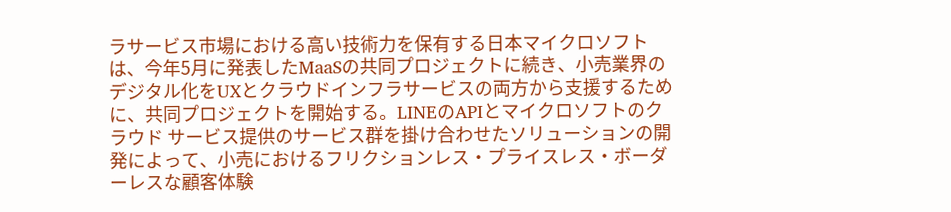ラサービス市場における高い技術力を保有する日本マイクロソフトは、今年5月に発表したMaaSの共同プロジェクトに続き、小売業界のデジタル化をUXとクラウドインフラサービスの両方から支援するために、共同プロジェクトを開始する。LINEのAPIとマイクロソフトのクラウド サービス提供のサービス群を掛け合わせたソリューションの開発によって、小売におけるフリクションレス・プライスレス・ボーダーレスな顧客体験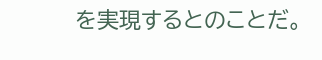を実現するとのことだ。